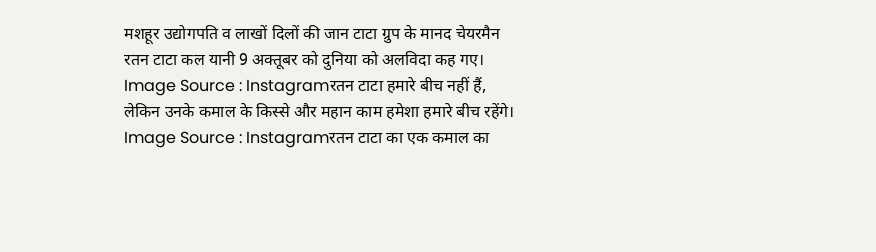मशहूर उद्योगपति व लाखों दिलों की जान टाटा ग्रुप के मानद चेयरमैन रतन टाटा कल यानी 9 अक्तूबर को दुनिया को अलविदा कह गए।
Image Source : Instagramरतन टाटा हमारे बीच नहीं हैं, लेकिन उनके कमाल के किस्से और महान काम हमेशा हमारे बीच रहेंगे।
Image Source : Instagramरतन टाटा का एक कमाल का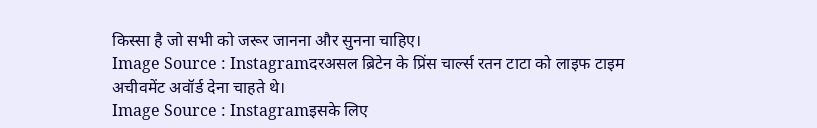किस्सा है जो सभी को जरूर जानना और सुनना चाहिए।
Image Source : Instagramदरअसल ब्रिटेन के प्रिंस चार्ल्स रतन टाटा को लाइफ टाइम अचीवमेंट अवॉर्ड देना चाहते थे।
Image Source : Instagramइसके लिए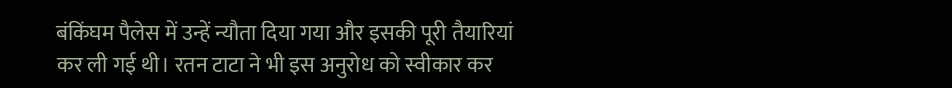बंकिंघम पैलेस में उन्हें न्यौता दिया गया और इसकी पूरी तैयारियां कर ली गई थी। रतन टाटा ने भी इस अनुरोध को स्वीकार कर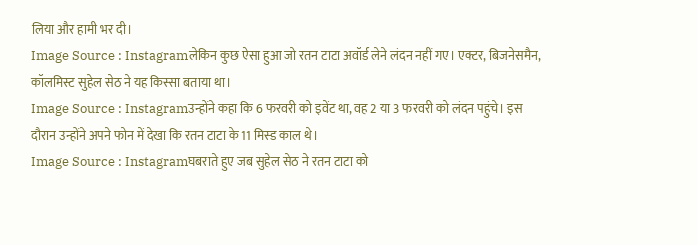लिया और हामी भर दी।
Image Source : Instagramलेकिन कुछ ऐसा हुआ जो रतन टाटा अवॉर्ड लेने लंदन नहीं गए। एक्टर, बिजनेसमैन, कॉलमिस्ट सुहेल सेठ ने यह किस्सा बताया था।
Image Source : Instagramउन्होंने कहा कि 6 फरवरी को इवेंट था, वह 2 या 3 फरवरी को लंदन पहुंचे। इस दौरान उन्होंने अपने फोन में देखा कि रतन टाटा के 11 मिस्ड काल थे।
Image Source : Instagramघबराते हुए जब सुहेल सेठ ने रतन टाटा को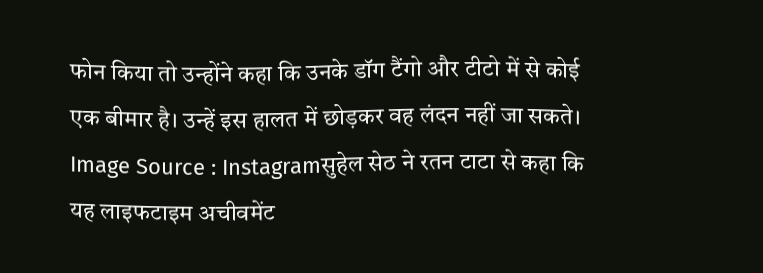फोन किया तो उन्होंने कहा कि उनके डॉग टैंगो और टीटो में से कोई एक बीमार है। उन्हें इस हालत में छोड़कर वह लंदन नहीं जा सकते।
Image Source : Instagramसुहेल सेठ ने रतन टाटा से कहा कि यह लाइफटाइम अचीवमेंट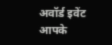अवॉर्ड इवेंट आपके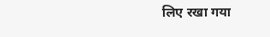लिए रखा गया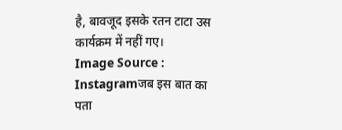है, बावजूद इसके रतन टाटा उस कार्यक्रम में नहीं गए।
Image Source : Instagramजब इस बात का पता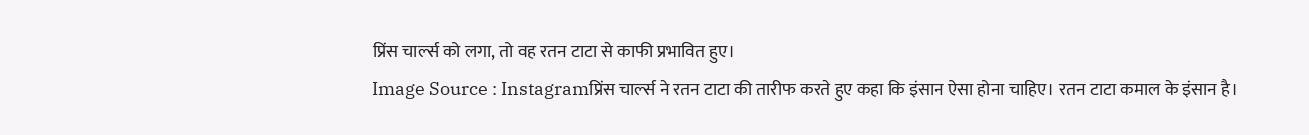प्रिंस चार्ल्स को लगा, तो वह रतन टाटा से काफी प्रभावित हुए।
Image Source : Instagramप्रिंस चार्ल्स ने रतन टाटा की तारीफ करते हुए कहा कि इंसान ऐसा होना चाहिए। रतन टाटा कमाल के इंसान है।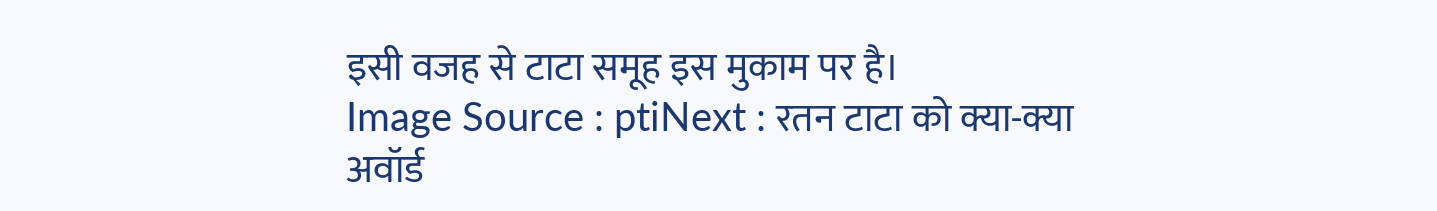इसी वजह से टाटा समूह इस मुकाम पर है।
Image Source : ptiNext : रतन टाटा को क्या-क्या अवॉर्ड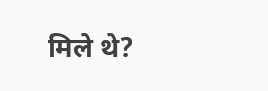मिले थे?